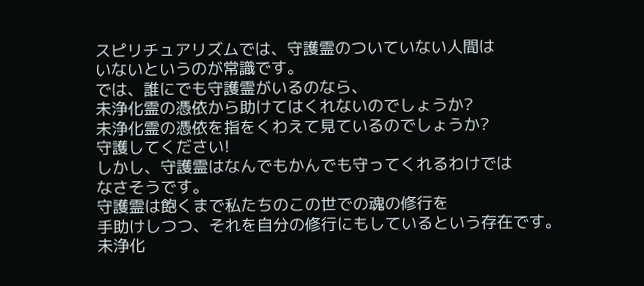スピリチュアリズムでは、守護霊のついていない人間は
いないというのが常識です。
では、誰にでも守護霊がいるのなら、
未浄化霊の憑依から助けてはくれないのでしょうか?
未浄化霊の憑依を指をくわえて見ているのでしょうか?
守護してください!
しかし、守護霊はなんでもかんでも守ってくれるわけでは
なさそうです。
守護霊は飽くまで私たちのこの世での魂の修行を
手助けしつつ、それを自分の修行にもしているという存在です。
未浄化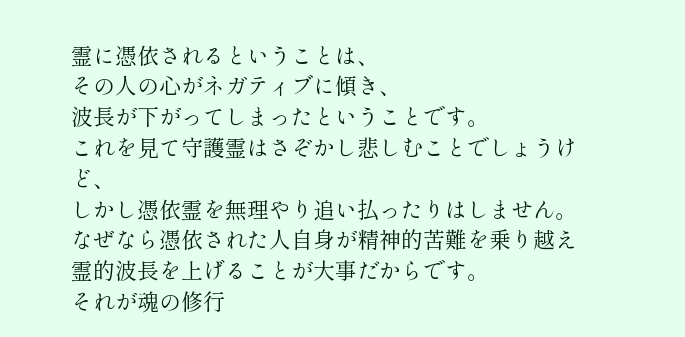霊に憑依されるということは、
その人の心がネガティブに傾き、
波長が下がってしまったということです。
これを見て守護霊はさぞかし悲しむことでしょうけど、
しかし憑依霊を無理やり追い払ったりはしません。
なぜなら憑依された人自身が精神的苦難を乗り越え
霊的波長を上げることが大事だからです。
それが魂の修行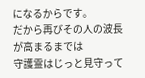になるからです。
だから再びその人の波長が高まるまでは
守護霊はじっと見守って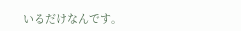いるだけなんです。